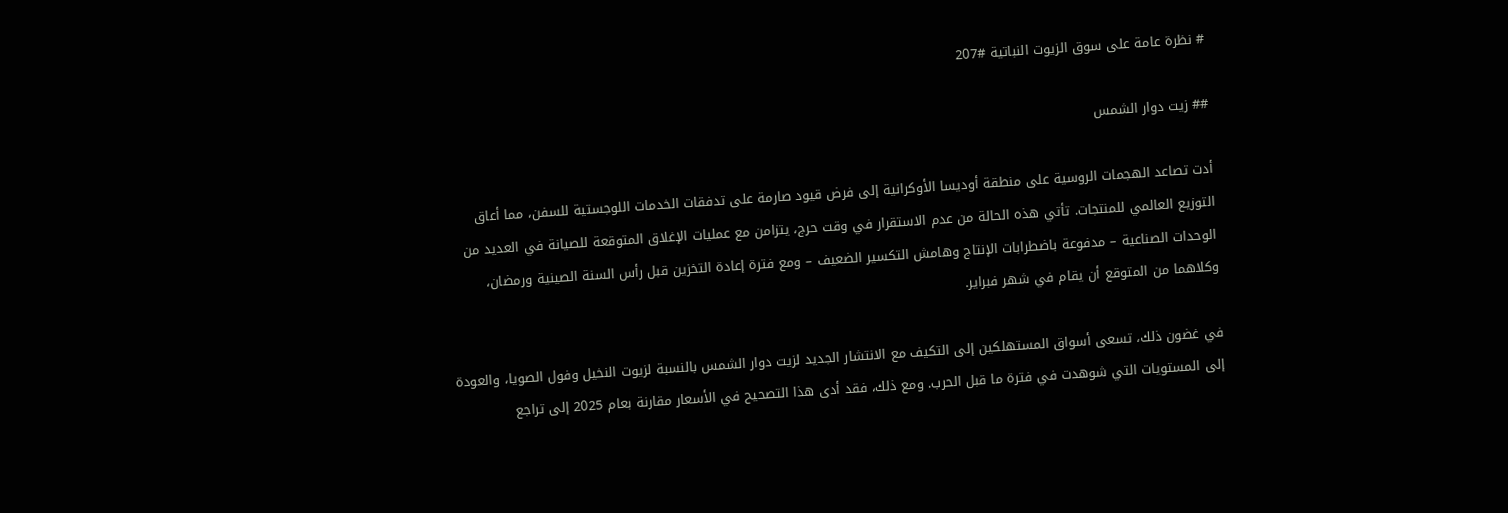# نظرة عامة على سوق الزيوت النباتية #207

## زيت دوار الشمس

أدت تصاعد الهجمات الروسية على منطقة أوديسا الأوكرانية إلى فرض قيود صارمة على تدفقات الخدمات اللوجستية للسفن، مما أعاق التوزيع العالمي للمنتجات. تأتي هذه الحالة من عدم الاستقرار في وقت حرج، يتزامن مع عمليات الإغلاق المتوقعة للصيانة في العديد من الوحدات الصناعية – مدفوعة باضطرابات الإنتاج وهامش التكسير الضعيف – ومع فترة إعادة التخزين قبل رأس السنة الصينية ورمضان، وكلاهما من المتوقع أن يقام في شهر فبراير.

في غضون ذلك، تسعى أسواق المستهلكين إلى التكيف مع الانتشار الجديد لزيت دوار الشمس بالنسبة لزيوت النخيل وفول الصويا، والعودة إلى المستويات التي شوهدت في فترة ما قبل الحرب. ومع ذلك، فقد أدى هذا التصحيح في الأسعار مقارنة بعام 2025 إلى تراجع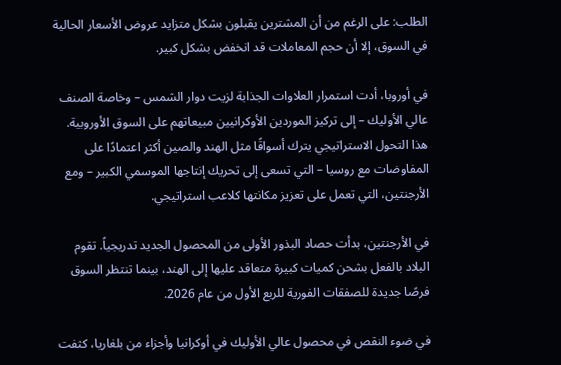الطلب: على الرغم من أن المشترين يقبلون بشكل متزايد عروض الأسعار الحالية في السوق، إلا أن حجم المعاملات قد انخفض بشكل كبير.

في أوروبا، أدت استمرار العلاوات الجذابة لزيت دوار الشمس – وخاصة الصنف عالي الأوليك – إلى تركيز الموردين الأوكرانيين مبيعاتهم على السوق الأوروبية. هذا التحول الاستراتيجي يترك أسواقًا مثل الهند والصين أكثر اعتمادًا على المفاوضات مع روسيا – التي تسعى إلى تحريك إنتاجها الموسمي الكبير – ومع الأرجنتين، التي تعمل على تعزيز مكانتها كلاعب استراتيجي.

في الأرجنتين، بدأت حصاد البذور الأولى من المحصول الجديد تدريجياً. تقوم البلاد بالفعل بشحن كميات كبيرة متعاقد عليها إلى الهند، بينما تنتظر السوق فرصًا جديدة للصفقات الفورية للربع الأول من عام 2026.

في ضوء النقص في محصول عالي الأوليك في أوكرانيا وأجزاء من بلغاريا، كثفت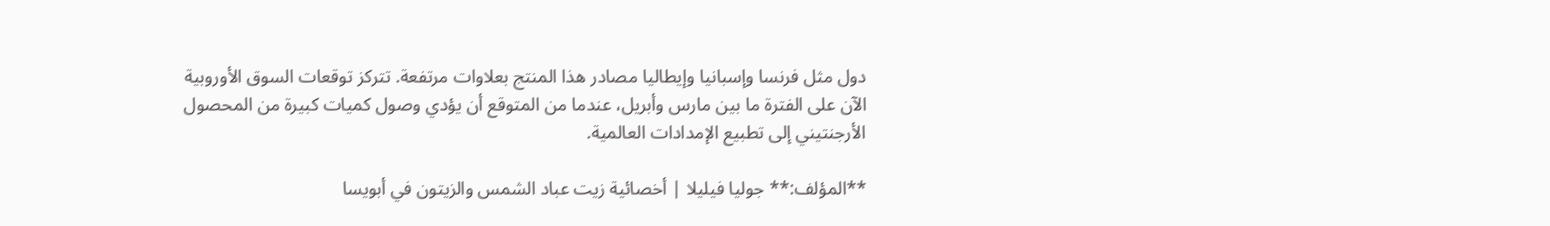دول مثل فرنسا وإسبانيا وإيطاليا مصادر هذا المنتج بعلاوات مرتفعة. تتركز توقعات السوق الأوروبية الآن على الفترة ما بين مارس وأبريل، عندما من المتوقع أن يؤدي وصول كميات كبيرة من المحصول الأرجنتيني إلى تطبيع الإمدادات العالمية.

**المؤلف:** جوليا فيليلا | أخصائية زيت عباد الشمس والزيتون في أبويسا